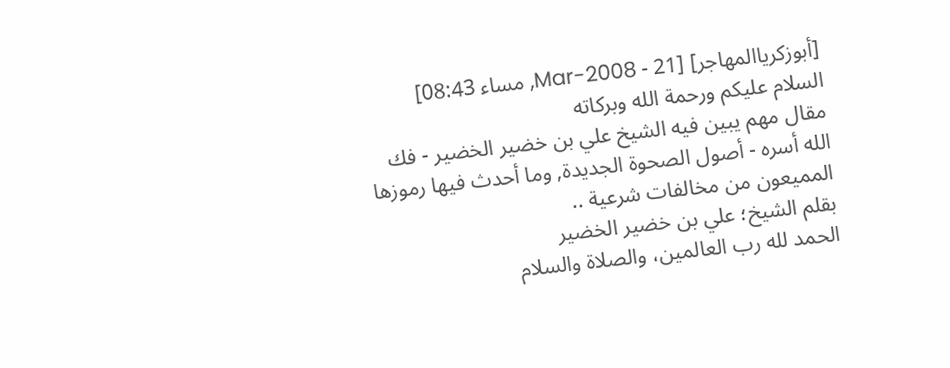[أبوزكرياالمهاجر] [21 - Mar-2008, مساء 08:43]
السلام عليكم ورحمة الله وبركاته
مقال مهم يبين فيه الشيخ علي بن خضير الخضير - فك الله أسره - أصول الصحوة الجديدة, وما أحدث فيها رموزها المميعون من مخالفات شرعية ..
بقلم الشيخ؛ علي بن خضير الخضير
الحمد لله رب العالمين، والصلاة والسلام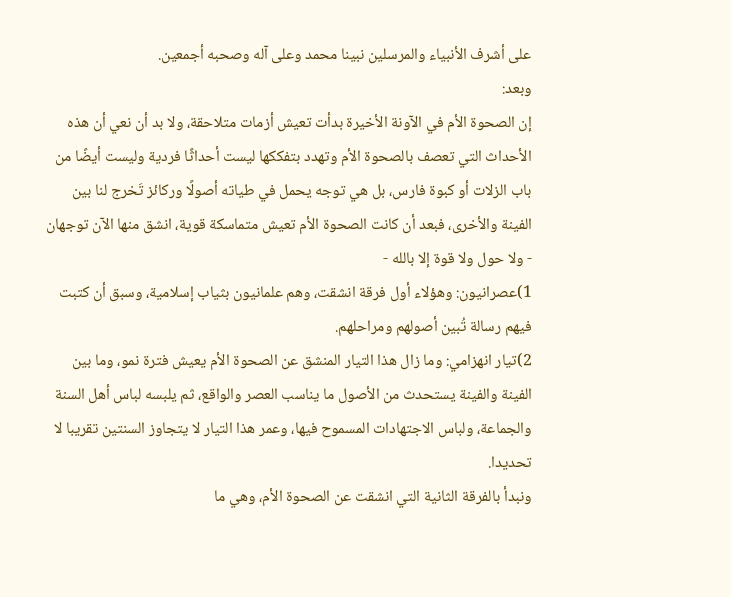على أشرف الأنبياء والمرسلين نبينا محمد وعلى آله وصحبه أجمعين.
وبعد:
إن الصحوة الأم في الآونة الأخيرة بدأت تعيش أزمات متلاحقة، ولا بد أن نعي أن هذه الأحداث التي تعصف بالصحوة الأم وتهدد بتفككها ليست أحداثًا فردية وليست أيضًا من باب الزلات أو كبوة فارس، بل هي توجه يحمل في طياته أصولًا وركائز تَخرج لنا بين الفينة والأخرى، فبعد أن كانت الصحوة الأم تعيش متماسكة قوية، انشق منها الآن توجهان - ولا حول ولا قوة إلا بالله -
1)عصرانيون: وهؤلاء أول فرقة انشقت، وهم علمانيون بثياب إسلامية، وسبق أن كتبت فيهم رسالة تُبين أصولهم ومراحلهم.
2)تيار انهزامي: وما زال هذا التيار المنشق عن الصحوة الأم يعيش فترة نمو، وما بين الفينة والفينة يستحدث من الأصول ما يناسب العصر والواقع، ثم يلبسه لباس أهل السنة والجماعة، ولباس الاجتهادات المسموح فيها، وعمر هذا التيار لا يتجاوز السنتين تقريبا لا تحديدا.
ونبدأ بالفرقة الثانية التي انشقت عن الصحوة الأم، وهي ما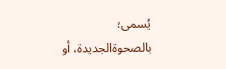يُسمى؛ بالصحوةالجديدة، أو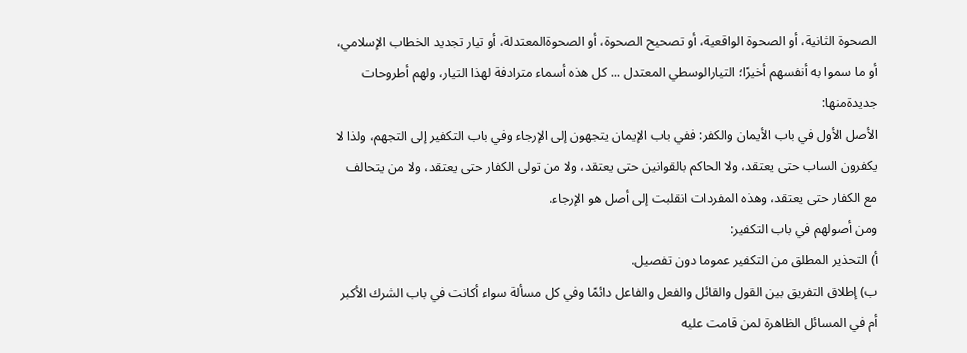الصحوة الثانية، أو الصحوة الواقعية، أو تصحيح الصحوة، أو الصحوةالمعتدلة، أو تيار تجديد الخطاب الإسلامي، أو ما سموا به أنفسهم أخيرًا؛ التيارالوسطي المعتدل ... كل هذه أسماء مترادفة لهذا التيار، ولهم أطروحات جديدةمنها:
الأصل الأول في باب الأيمان والكفر: ففي باب الإيمان يتجهون إلى الإرجاء وفي باب التكفير إلى التجهم، ولذا لا يكفرون الساب حتى يعتقد، ولا الحاكم بالقوانين حتى يعتقد، ولا من تولى الكفار حتى يعتقد، ولا من يتحالف مع الكفار حتى يعتقد، وهذه المفردات انقلبت إلى أصل هو الإرجاء.
ومن أصولهم في باب التكفير:
أ) التحذير المطلق من التكفير عموما دون تفصيل.
ب) إطلاق التفريق بين القول والقائل والفعل والفاعل دائمًا وفي كل مسألة سواء أكانت في باب الشرك الأكبر أم في المسائل الظاهرة لمن قامت عليه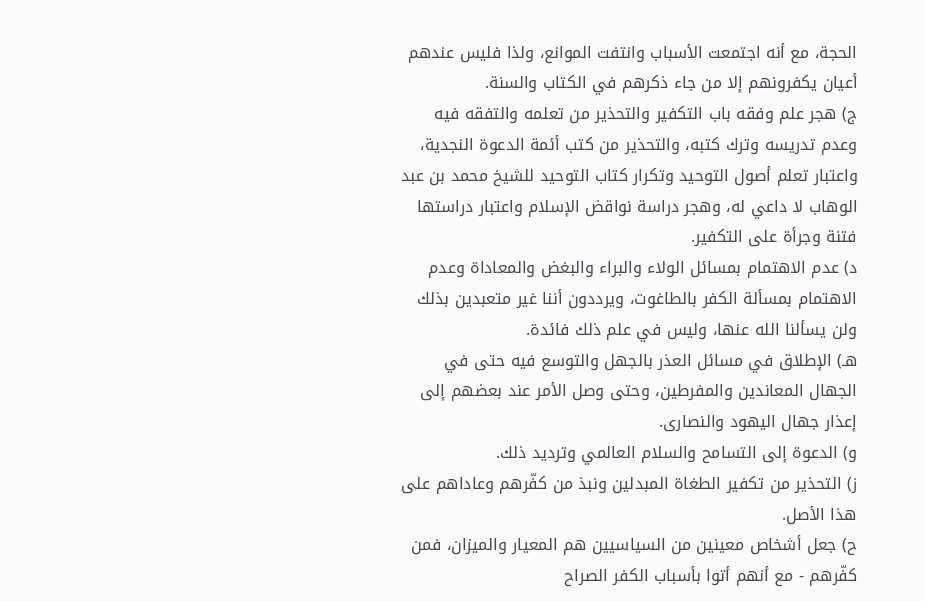الحجة، مع أنه اجتمعت الأسباب وانتفت الموانع، ولذا فليس عندهم أعيان يكفرونهم إلا من جاء ذكرهم في الكتاب والسنة.
ج) هجر علم وفقه باب التكفير والتحذير من تعلمه والتفقه فيه وعدم تدريسه وترك كتبه، والتحذير من كتب أئمة الدعوة النجدية، واعتبار تعلم أصول التوحيد وتكرار كتاب التوحيد للشيخ محمد بن عبد الوهاب لا داعي له، وهجر دراسة نواقض الإسلام واعتبار دراستها فتنة وجرأة على التكفير.
د) عدم الاهتمام بمسائل الولاء والبراء والبغض والمعاداة وعدم الاهتمام بمسألة الكفر بالطاغوت، ويرددون أننا غير متعبدين بذلك ولن يسألنا الله عنها، وليس في علم ذلك فائدة.
هـ) الإطلاق في مسائل العذر بالجهل والتوسع فيه حتى في الجهال المعاندين والمفرطين، وحتى وصل الأمر عند بعضهم إلى إعذار جهال اليهود والنصارى.
و) الدعوة إلى التسامح والسلام العالمي وترديد ذلك.
ز) التحذير من تكفير الطغاة المبدلين ونبذ من كفّرهم وعاداهم على هذا الأصل.
ح) جعل أشخاص معينين من السياسيين هم المعيار والميزان، فمن كفّرهم - مع أنهم أتوا بأسباب الكفر الصراح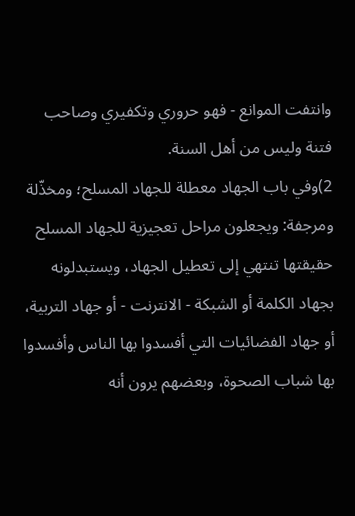وانتفت الموانع - فهو حروري وتكفيري وصاحب فتنة وليس من أهل السنة.
2)وفي باب الجهاد معطلة للجهاد المسلح؛ ومخذّلة ومرجفة: ويجعلون مراحل تعجيزية للجهاد المسلح حقيقتها تنتهي إلى تعطيل الجهاد، ويستبدلونه بجهاد الكلمة أو الشبكة - الانترنت - أو جهاد التربية، أو جهاد الفضائيات التي أفسدوا بها الناس وأفسدوا بها شباب الصحوة، وبعضهم يرون أنه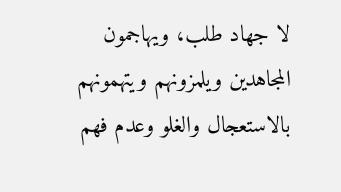لا جهاد طلب، ويهاجمون المجاهدين ويلمزونهم ويتهمونهم بالاستعجال والغلو وعدم فهم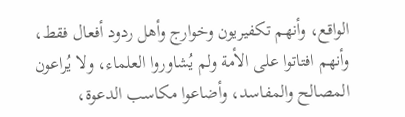الواقع، وأنهم تكفيريون وخوارج وأهل ردود أفعال فقط، وأنهم افتاتوا على الأمة ولم يُشاوروا العلماء، ولا يُراعون المصالح والمفاسد، وأضاعوا مكاسب الدعوة،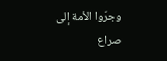وجرّوا الأمة إلى صراع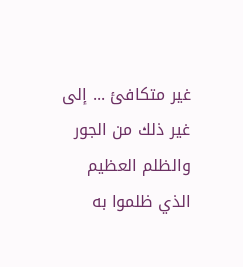غير متكافئ ... إلى غير ذلك من الجور والظلم العظيم الذي ظلموا به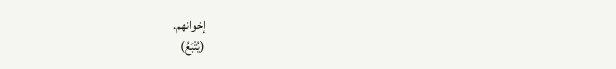إخوانهم.
(يُتْبَعُ)